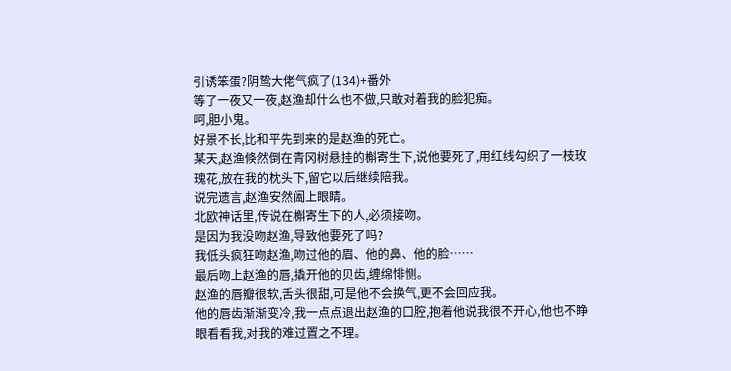引诱笨蛋?阴鸷大佬气疯了(134)+番外
等了一夜又一夜,赵渔却什么也不做,只敢对着我的脸犯痴。
呵,胆小鬼。
好景不长,比和平先到来的是赵渔的死亡。
某天,赵渔倏然倒在青冈树悬挂的槲寄生下,说他要死了,用红线勾织了一枝玫瑰花,放在我的枕头下,留它以后继续陪我。
说完遗言,赵渔安然阖上眼睛。
北欧神话里,传说在槲寄生下的人,必须接吻。
是因为我没吻赵渔,导致他要死了吗?
我低头疯狂吻赵渔,吻过他的眉、他的鼻、他的脸……
最后吻上赵渔的唇,撬开他的贝齿,缠绵悱恻。
赵渔的唇瓣很软,舌头很甜,可是他不会换气,更不会回应我。
他的唇齿渐渐变冷,我一点点退出赵渔的口腔,抱着他说我很不开心,他也不睁眼看看我,对我的难过置之不理。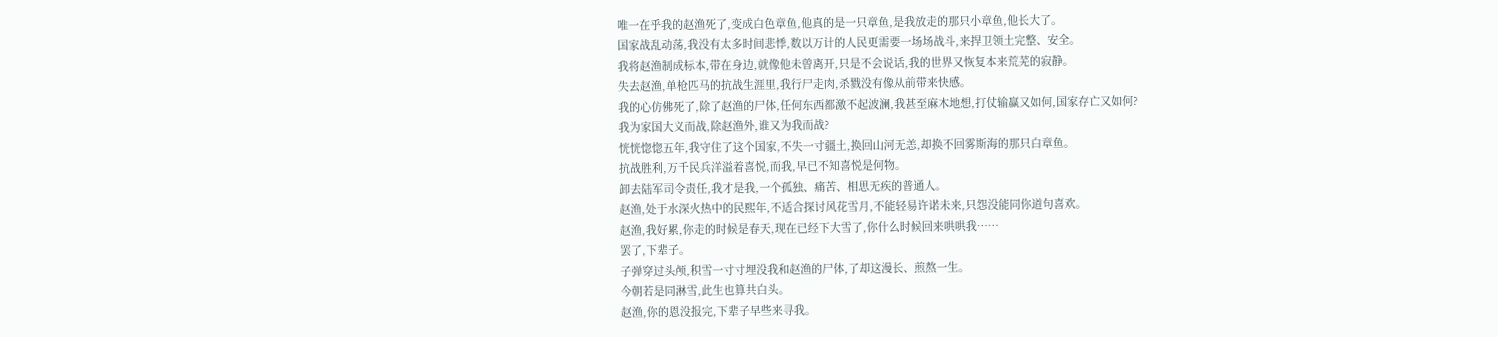唯一在乎我的赵渔死了,变成白色章鱼,他真的是一只章鱼,是我放走的那只小章鱼,他长大了。
国家战乱动荡,我没有太多时间悲悸,数以万计的人民更需要一场场战斗,来捍卫领土完整、安全。
我将赵渔制成标本,带在身边,就像他未曾离开,只是不会说话,我的世界又恢复本来荒芜的寂静。
失去赵渔,单枪匹马的抗战生涯里,我行尸走肉,杀戮没有像从前带来快感。
我的心仿佛死了,除了赵渔的尸体,任何东西都激不起波澜,我甚至麻木地想,打仗输赢又如何,国家存亡又如何?
我为家国大义而战,除赵渔外,谁又为我而战?
恍恍惚惚五年,我守住了这个国家,不失一寸疆土,换回山河无恙,却换不回雾斯海的那只白章鱼。
抗战胜利,万千民兵洋溢着喜悦,而我,早已不知喜悦是何物。
卸去陆军司令责任,我才是我,一个孤独、痛苦、相思无疾的普通人。
赵渔,处于水深火热中的民熙年,不适合探讨风花雪月,不能轻易许诺未来,只怨没能同你道句喜欢。
赵渔,我好累,你走的时候是春天,现在已经下大雪了,你什么时候回来哄哄我……
罢了,下辈子。
子弹穿过头颅,积雪一寸寸埋没我和赵渔的尸体,了却这漫长、煎熬一生。
今朝若是同淋雪,此生也算共白头。
赵渔,你的恩没报完,下辈子早些来寻我。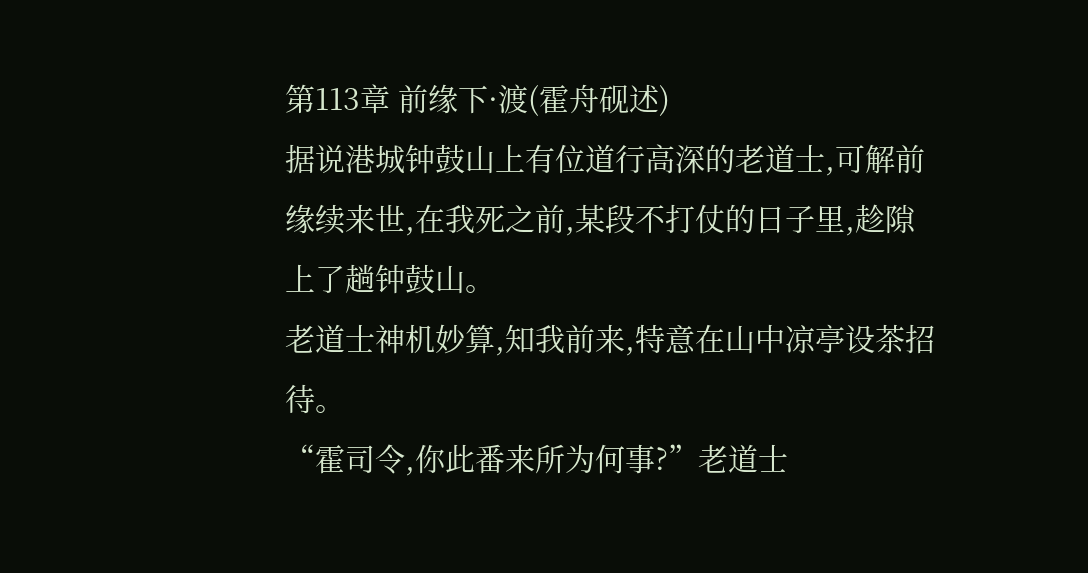第113章 前缘下·渡(霍舟砚述)
据说港城钟鼓山上有位道行高深的老道士,可解前缘续来世,在我死之前,某段不打仗的日子里,趁隙上了趟钟鼓山。
老道士神机妙算,知我前来,特意在山中凉亭设茶招待。
“霍司令,你此番来所为何事?”老道士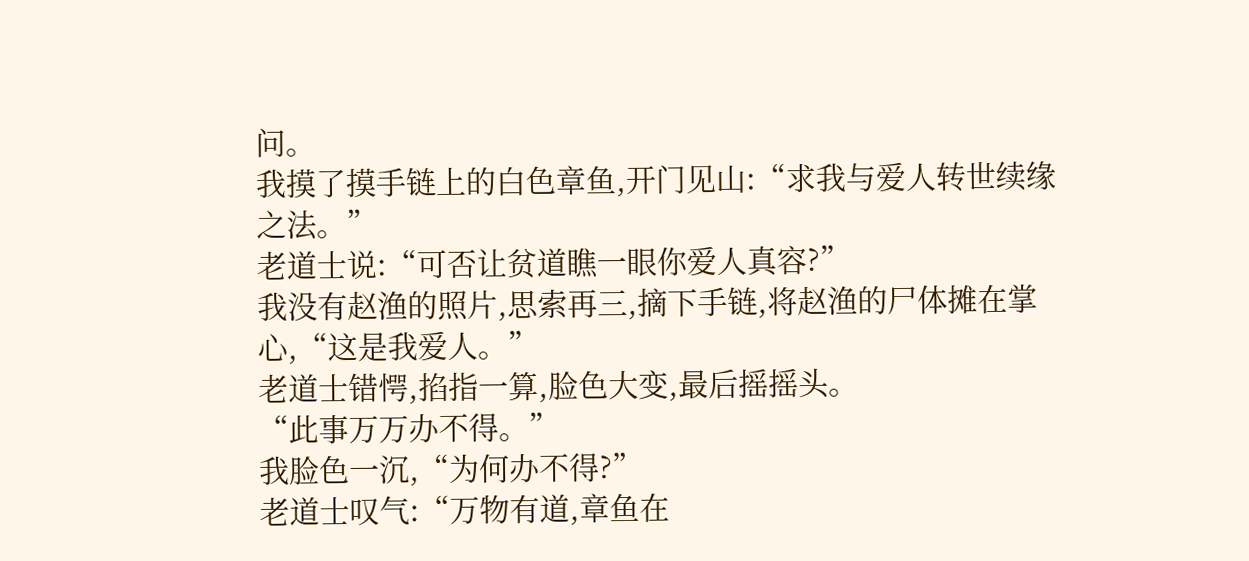问。
我摸了摸手链上的白色章鱼,开门见山:“求我与爱人转世续缘之法。”
老道士说:“可否让贫道瞧一眼你爱人真容?”
我没有赵渔的照片,思索再三,摘下手链,将赵渔的尸体摊在掌心,“这是我爱人。”
老道士错愕,掐指一算,脸色大变,最后摇摇头。
“此事万万办不得。”
我脸色一沉,“为何办不得?”
老道士叹气:“万物有道,章鱼在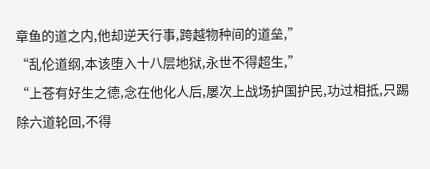章鱼的道之内,他却逆天行事,跨越物种间的道垒,”
“乱伦道纲,本该堕入十八层地狱,永世不得超生,”
“上苍有好生之德,念在他化人后,屡次上战场护国护民,功过相抵,只踢除六道轮回,不得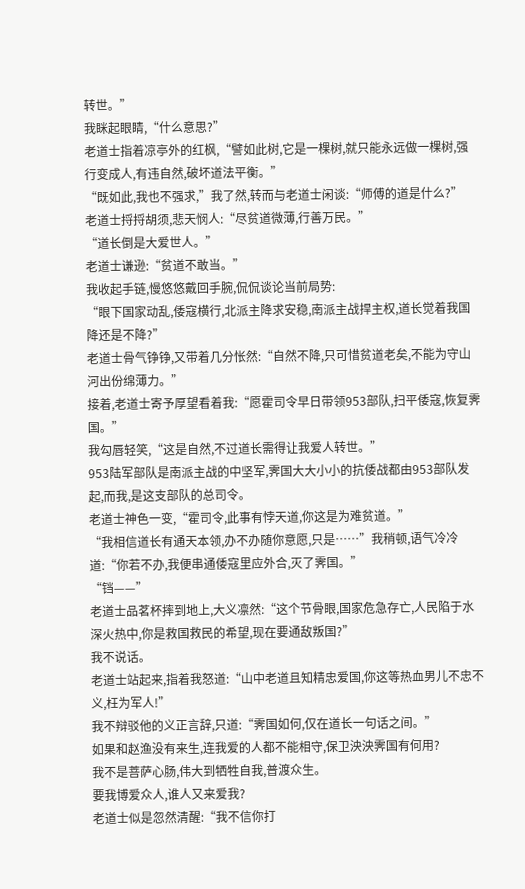转世。”
我眯起眼睛,“什么意思?”
老道士指着凉亭外的红枫,“譬如此树,它是一棵树,就只能永远做一棵树,强行变成人,有违自然,破坏道法平衡。”
“既如此,我也不强求,”我了然,转而与老道士闲谈:“师傅的道是什么?”
老道士捋捋胡须,悲天悯人:“尽贫道微薄,行善万民。”
“道长倒是大爱世人。”
老道士谦逊:“贫道不敢当。”
我收起手链,慢悠悠戴回手腕,侃侃谈论当前局势:
“眼下国家动乱,倭寇横行,北派主降求安稳,南派主战捍主权,道长觉着我国降还是不降?”
老道士骨气铮铮,又带着几分怅然:“自然不降,只可惜贫道老矣,不能为守山河出份绵薄力。”
接着,老道士寄予厚望看着我:“愿霍司令早日带领953部队,扫平倭寇,恢复霁国。”
我勾唇轻笑,“这是自然,不过道长需得让我爱人转世。”
953陆军部队是南派主战的中坚军,霁国大大小小的抗倭战都由953部队发起,而我,是这支部队的总司令。
老道士神色一变,“霍司令,此事有悖天道,你这是为难贫道。”
“我相信道长有通天本领,办不办随你意愿,只是……”我稍顿,语气冷冷道:“你若不办,我便串通倭寇里应外合,灭了霁国。”
“铛——”
老道士品茗杯摔到地上,大义凛然:“这个节骨眼,国家危急存亡,人民陷于水深火热中,你是救国救民的希望,现在要通敌叛国?”
我不说话。
老道士站起来,指着我怒道:“山中老道且知精忠爱国,你这等热血男儿不忠不义,枉为军人!”
我不辩驳他的义正言辞,只道:“霁国如何,仅在道长一句话之间。”
如果和赵渔没有来生,连我爱的人都不能相守,保卫泱泱霁国有何用?
我不是菩萨心肠,伟大到牺牲自我,普渡众生。
要我博爱众人,谁人又来爱我?
老道士似是忽然清醒:“我不信你打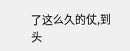了这么久的仗,到头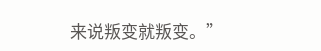来说叛变就叛变。”